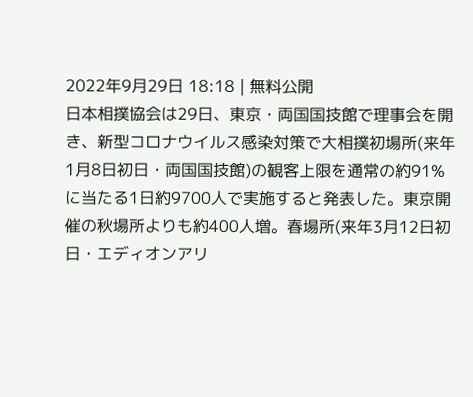2022年9月29日 18:18 | 無料公開
日本相撲協会は29日、東京・両国国技館で理事会を開き、新型コロナウイルス感染対策で大相撲初場所(来年1月8日初日・両国国技館)の観客上限を通常の約91%に当たる1日約9700人で実施すると発表した。東京開催の秋場所よりも約400人増。春場所(来年3月12日初日・エディオンアリ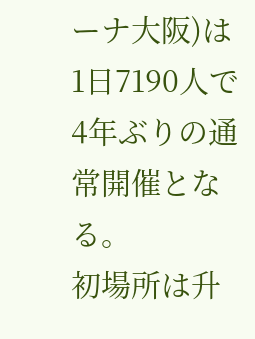ーナ大阪)は1日7190人で4年ぶりの通常開催となる。
初場所は升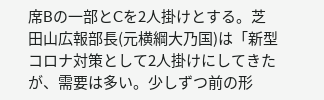席Bの一部とCを2人掛けとする。芝田山広報部長(元横綱大乃国)は「新型コロナ対策として2人掛けにしてきたが、需要は多い。少しずつ前の形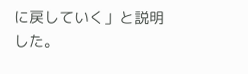に戻していく」と説明した。